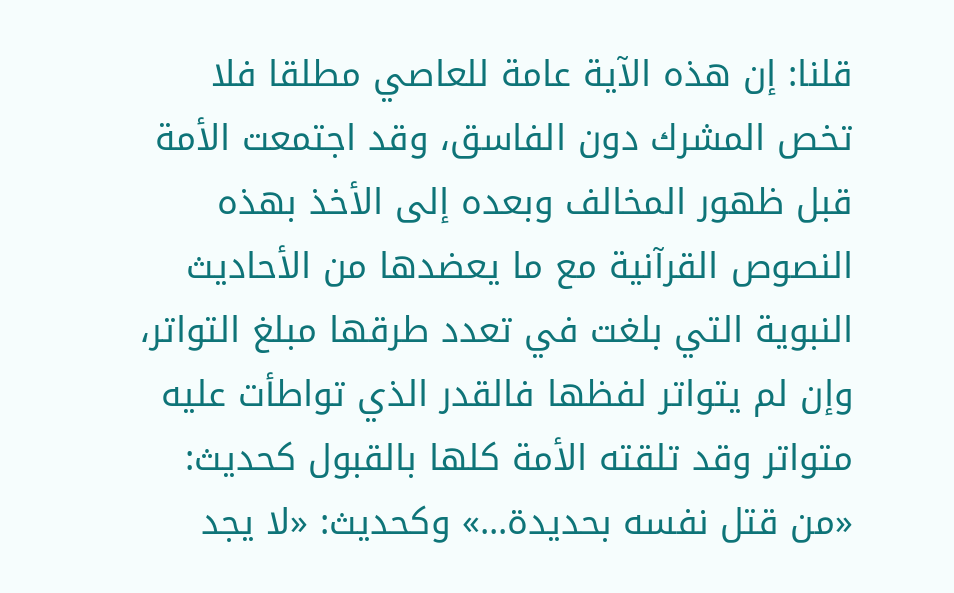قلنا: إن هذه الآية عامة للعاصي مطلقا فلا تخص المشرك دون الفاسق، وقد اجتمعت الأمة قبل ظهور المخالف وبعده إلى الأخذ بهذه النصوص القرآنية مع ما يعضدها من الأحاديث النبوية التي بلغت في تعدد طرقها مبلغ التواتر، وإن لم يتواتر لفظها فالقدر الذي تواطأت عليه متواتر وقد تلقته الأمة كلها بالقبول كحديث: «من قتل نفسه بحديدة...» وكحديث: «لا يجد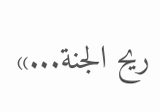ريح الجنة...»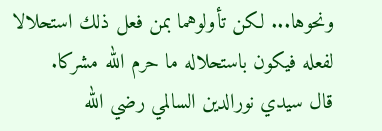ونحوها... لكن تأولوهما بمن فعل ذلك استحلالا لفعله فيكون باستحلاله ما حرم الله مشركا.
قال سيدي نورالدين السالمي رضي الله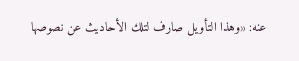عنه: «وهذا التأويل صارف لتلك الأحاديث عن نصوصها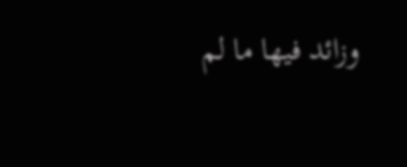وزائد فيها ما لم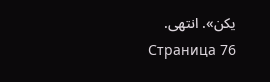يكن». انتهى.
Страница 76